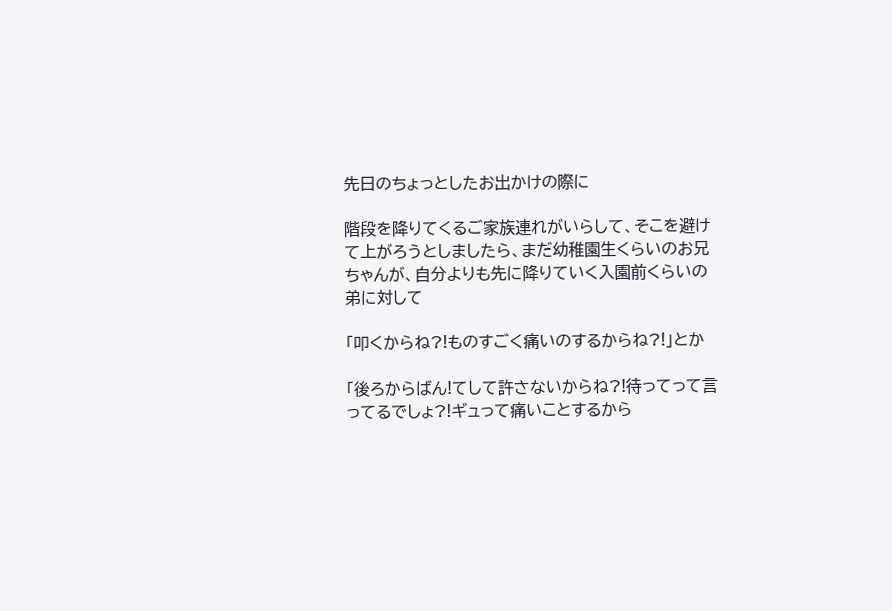先日のちょっとしたお出かけの際に

階段を降りてくるご家族連れがいらして、そこを避けて上がろうとしましたら、まだ幼稚園生くらいのお兄ちゃんが、自分よりも先に降りていく入園前くらいの弟に対して

「叩くからね?!ものすごく痛いのするからね?!」とか

「後ろからばん!てして許さないからね?!待ってって言ってるでしょ?!ギュって痛いことするから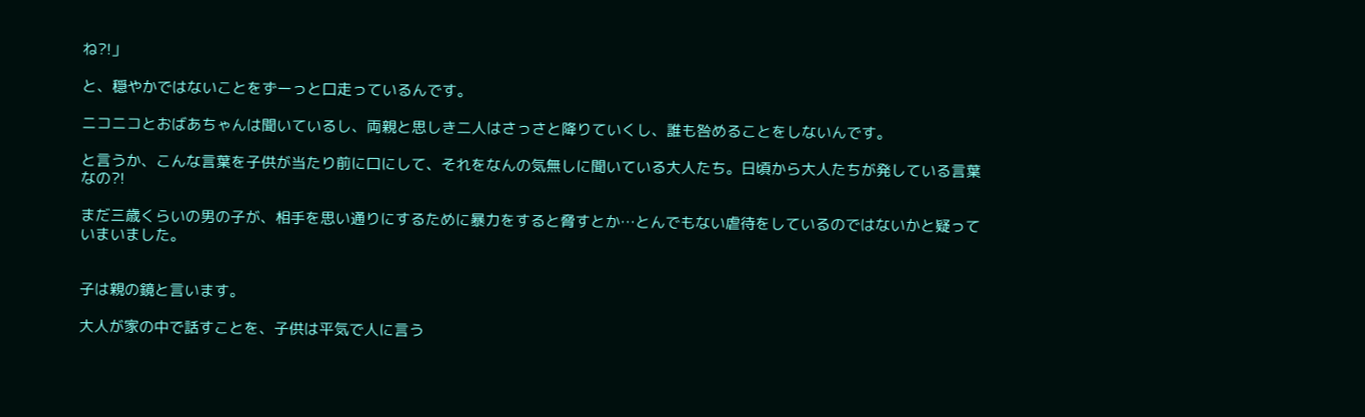ね?!」

と、穏やかではないことをずーっと口走っているんです。

ニコニコとおばあちゃんは聞いているし、両親と思しき二人はさっさと降りていくし、誰も咎めることをしないんです。

と言うか、こんな言葉を子供が当たり前に口にして、それをなんの気無しに聞いている大人たち。日頃から大人たちが発している言葉なの?!

まだ三歳くらいの男の子が、相手を思い通りにするために暴力をすると脅すとか…とんでもない虐待をしているのではないかと疑っていまいました。


子は親の鏡と言います。

大人が家の中で話すことを、子供は平気で人に言う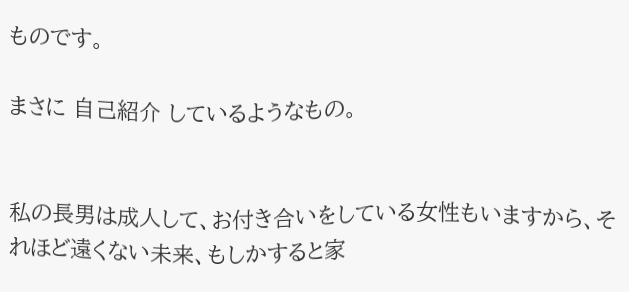ものです。

まさに 自己紹介 しているようなもの。


私の長男は成人して、お付き合いをしている女性もいますから、それほど遠くない未来、もしかすると家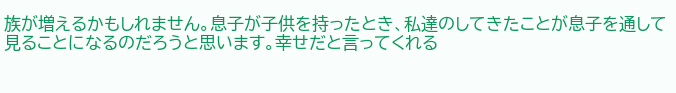族が増えるかもしれません。息子が子供を持ったとき、私達のしてきたことが息子を通して見ることになるのだろうと思います。幸せだと言ってくれる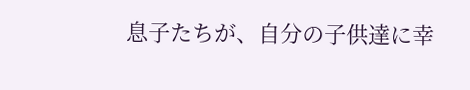息子たちが、自分の子供達に幸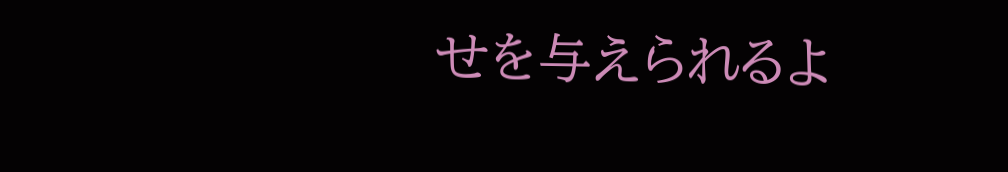せを与えられるよ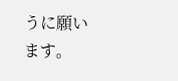うに願います。